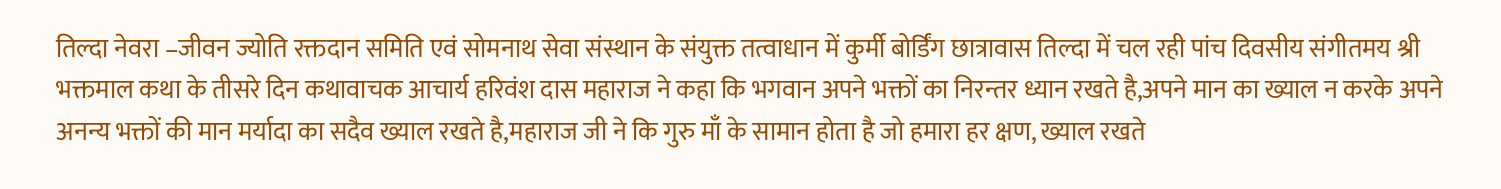तिल्दा नेवरा –जीवन ज्योति रक्तदान समिति एवं सोमनाथ सेवा संस्थान के संयुक्त तत्वाधान में कुर्मी बोर्डिंग छात्रावास तिल्दा में चल रही पांच दिवसीय संगीतमय श्री भक्तमाल कथा के तीसरे दिन कथावाचक आचार्य हरिवंश दास महाराज ने कहा कि भगवान अपने भक्तों का निरन्तर ध्यान रखते है,अपने मान का ख्याल न करके अपने अनन्य भक्तों की मान मर्यादा का सदैव ख्याल रखते है,महाराज जी ने कि गुरु माँ के सामान होता है जो हमारा हर क्षण, ख्याल रखते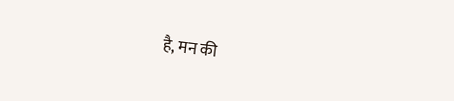है, मन की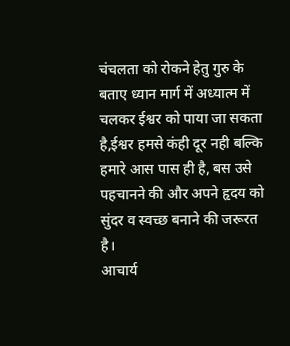चंचलता को रोकने हेतु गुरु के बताए ध्यान मार्ग में अध्यात्म में चलकर ईश्वर को पाया जा सकता है,ईश्वर हमसे कंही दूर नही बल्कि हमारे आस पास ही है, बस उसे पहचानने की और अपने हृदय को सुंदर व स्वच्छ बनाने की जरूरत है।
आचार्य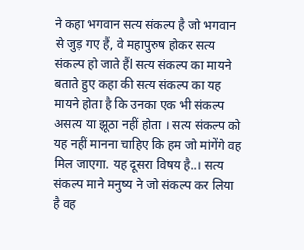ने कहा भगवान सत्य संकल्प है जो भगवान से जुड़ गए हैं, वे महापुरुष होकर सत्य संकल्प हो जाते हैंl सत्य संकल्प का मायने बताते हुए कहा की सत्य संकल्प का यह मायने होता है कि उनका एक भी संकल्प असत्य या झूठा नहीं होता । सत्य संकल्प को यह नहीं मानना चाहिए कि हम जो मांगेंगे वह मिल जाएगा. यह दूसरा विषय है..। सत्य संकल्प माने मनुष्य ने जो संकल्प कर लिया है वह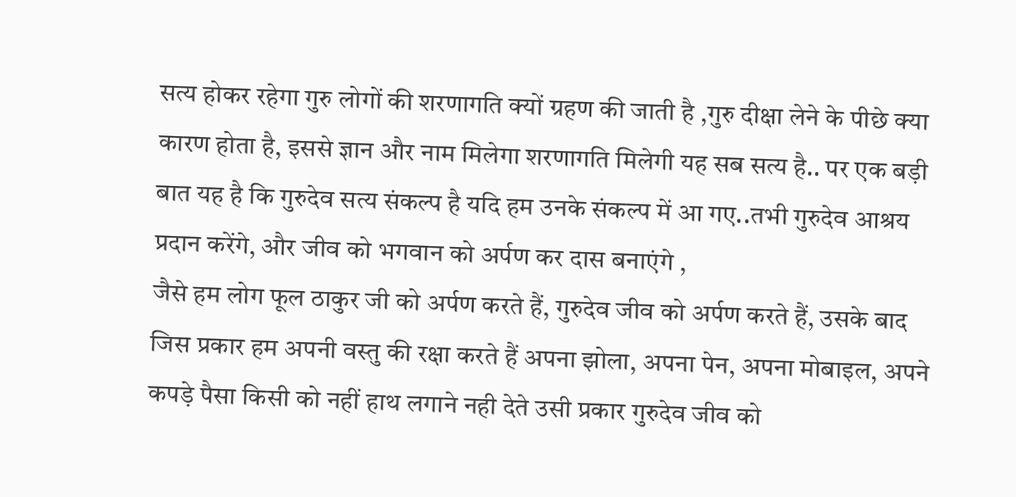सत्य होकर रहेगा गुरु लोगों की शरणागति क्यों ग्रहण की जाती है ,गुरु दीक्षा लेने के पीछे क्या कारण होता है, इससे ज्ञान और नाम मिलेगा शरणागति मिलेगी यह सब सत्य है.. पर एक बड़ी बात यह है कि गुरुदेव सत्य संकल्प है यदि हम उनके संकल्प में आ गए..तभी गुरुदेव आश्रय प्रदान करेंगे, और जीव को भगवान को अर्पण कर दास बनाएंगे ,
जैसे हम लोग फूल ठाकुर जी को अर्पण करते हैं, गुरुदेव जीव को अर्पण करते हैं, उसके बाद जिस प्रकार हम अपनी वस्तु की रक्षा करते हैं अपना झोला, अपना पेन, अपना मोबाइल, अपने कपड़े पैसा किसी को नहीं हाथ लगाने नही देते उसी प्रकार गुरुदेव जीव को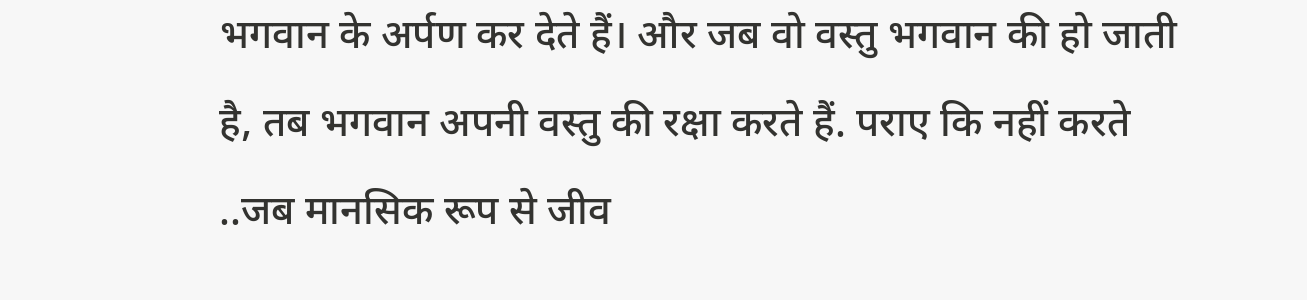भगवान के अर्पण कर देते हैं। और जब वो वस्तु भगवान की हो जाती है, तब भगवान अपनी वस्तु की रक्षा करते हैं. पराए कि नहीं करते ..जब मानसिक रूप से जीव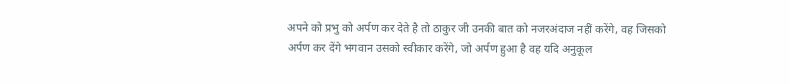अपने को प्रभु को अर्पण कर देते है तो ठाकुर जी उनकी बात को नजरअंदाज नहीं करेंगे, वह जिसको अर्पण कर देंगे भगवान उसको स्वीकार करेंगे, जो अर्पण हुआ है वह यदि अनुकूल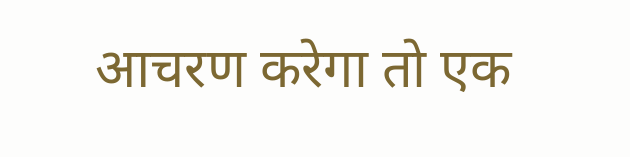आचरण करेगा तो एक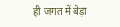ही जगत में बेड़ा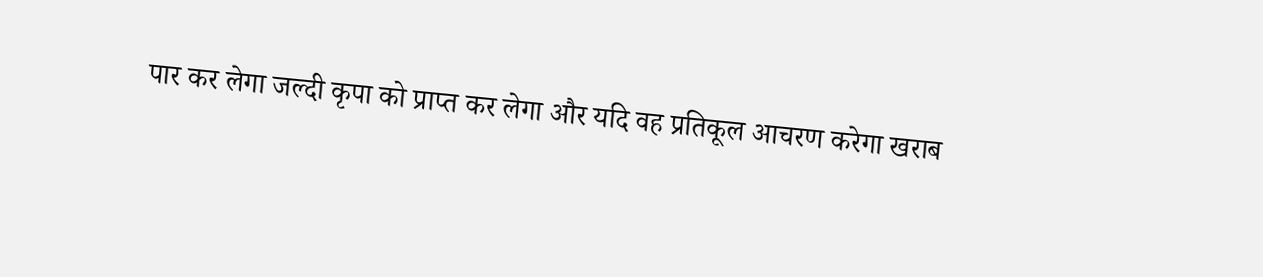पार कर लेगा जल्दी कृपा को प्राप्त कर लेगा और यदि वह प्रतिकूल आचरण करेगा खराब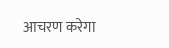आचरण करेगा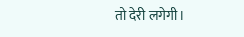तो देरी लगेगी।